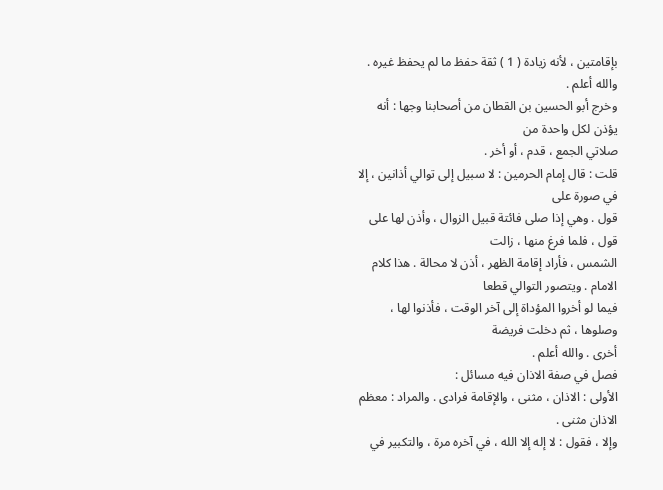بإقامتين ، لأنه زيادة ( 1 ) ثقة حفظ ما لم يحفظ غيره . والله أعلم .
وخرج أبو الحسين بن القطان من أصحابنا وجها : أنه يؤذن لكل واحدة من
صلاتي الجمع ، قدم ، أو أخر .
قلت : قال إمام الحرمين : لا سبيل إلى توالي أذانين ، إلا في صورة على
قول . وهي إذا صلى فائتة قبيل الزوال ، وأذن لها على قول ، فلما فرغ منها ، زالت
الشمس ، فأراد إقامة الظهر ، أذن لا محالة . هذا كلام الامام . ويتصور التوالي قطعا
فيما لو أخروا المؤداة إلى آخر الوقت ، فأذنوا لها ، وصلوها ، ثم دخلت فريضة
أخرى . والله أعلم .
فصل في صفة الاذان فيه مسائل :
الأولى : الاذان ، مثنى ، والإقامة فرادى . والمراد : معظم الاذان مثنى .
وإلا ، فقول : لا إله إلا الله ، في آخره مرة ، والتكبير في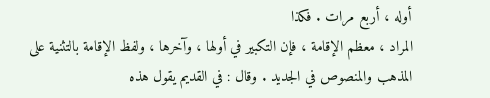أوله ، أربع مرات . فكذا
المراد ، معظم الإقامة ، فإن التكبير في أولها ، وآخرها ، ولفظ الإقامة بالتثنية على
المذهب والمنصوص في الجديد . وقال : في القديم يقول هذه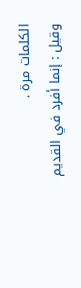الكلمات مرة .
وقيل : إنما أفرد في القديم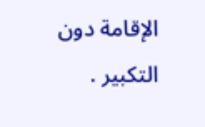الإقامة دون التكبير .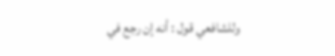وللشافعي قول : أنه إن رجع في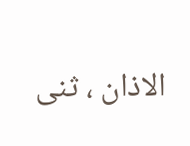الاذان ، ثنى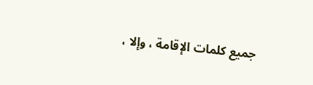جميع كلمات الإقامة ، وإلا ،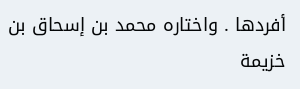أفردها . واختاره محمد بن إسحاق بن
خزيمة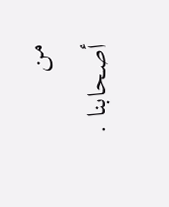من أصحابنا .